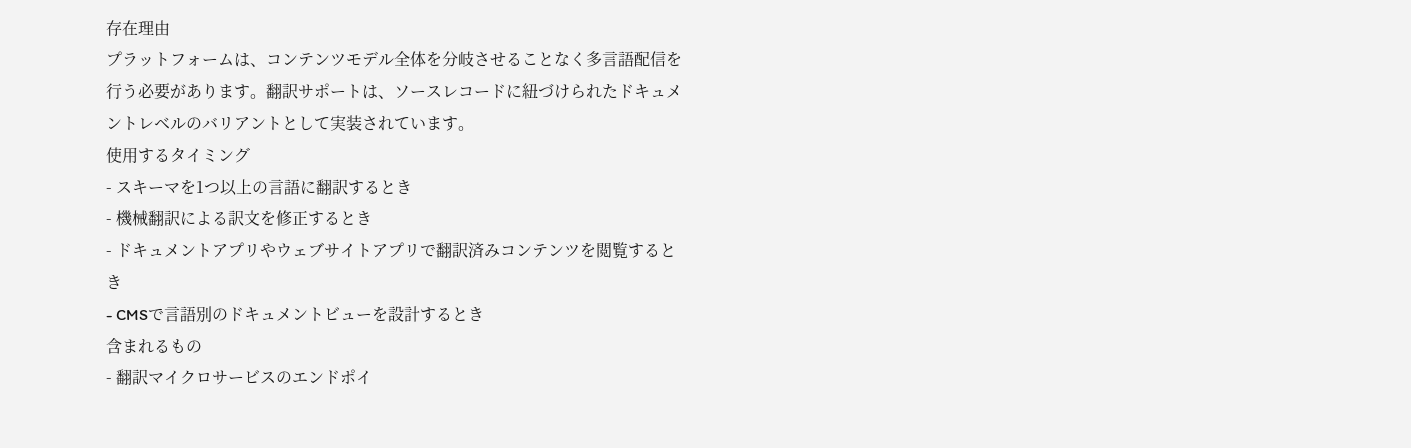存在理由
プラットフォームは、コンテンツモデル全体を分岐させることなく多言語配信を行う必要があります。翻訳サポートは、ソースレコードに紐づけられたドキュメントレベルのバリアントとして実装されています。
使用するタイミング
- スキーマを1つ以上の言語に翻訳するとき
- 機械翻訳による訳文を修正するとき
- ドキュメントアプリやウェブサイトアプリで翻訳済みコンテンツを閲覧するとき
- CMSで言語別のドキュメントビューを設計するとき
含まれるもの
- 翻訳マイクロサービスのエンドポイ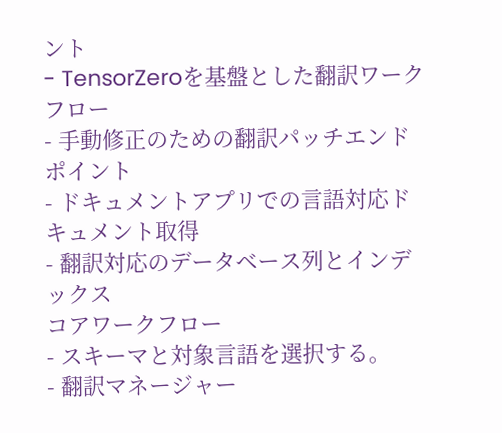ント
- TensorZeroを基盤とした翻訳ワークフロー
- 手動修正のための翻訳パッチエンドポイント
- ドキュメントアプリでの言語対応ドキュメント取得
- 翻訳対応のデータベース列とインデックス
コアワークフロー
- スキーマと対象言語を選択する。
- 翻訳マネージャー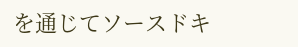を通じてソースドキ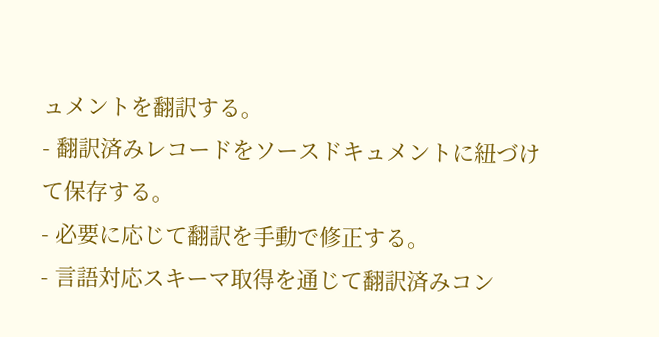ュメントを翻訳する。
- 翻訳済みレコードをソースドキュメントに紐づけて保存する。
- 必要に応じて翻訳を手動で修正する。
- 言語対応スキーマ取得を通じて翻訳済みコン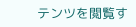テンツを閲覧す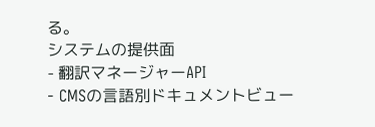る。
システムの提供面
- 翻訳マネージャーAPI
- CMSの言語別ドキュメントビュー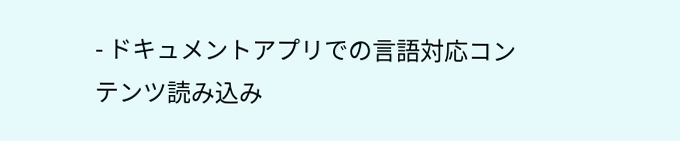- ドキュメントアプリでの言語対応コンテンツ読み込み